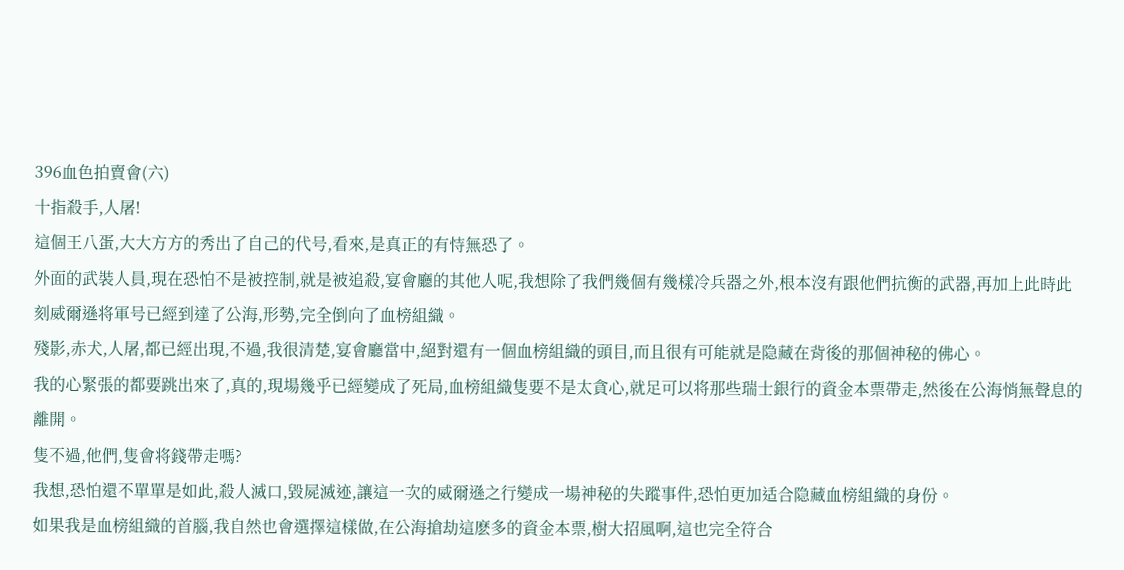396血色拍賣會(六)
十指殺手,人屠!
這個王八蛋,大大方方的秀出了自己的代号,看來,是真正的有恃無恐了。
外面的武裝人員,現在恐怕不是被控制,就是被追殺,宴會廳的其他人呢,我想除了我們幾個有幾樣冷兵器之外,根本沒有跟他們抗衡的武器,再加上此時此刻威爾遜将軍号已經到達了公海,形勢,完全倒向了血榜組織。
殘影,赤犬,人屠,都已經出現,不過,我很清楚,宴會廳當中,絕對還有一個血榜組織的頭目,而且很有可能就是隐藏在背後的那個神秘的佛心。
我的心緊張的都要跳出來了,真的,現場幾乎已經變成了死局,血榜組織隻要不是太貪心,就足可以将那些瑞士銀行的資金本票帶走,然後在公海悄無聲息的離開。
隻不過,他們,隻會将錢帶走嗎?
我想,恐怕還不單單是如此,殺人滅口,毀屍滅迹,讓這一次的威爾遜之行變成一場神秘的失蹤事件,恐怕更加适合隐藏血榜組織的身份。
如果我是血榜組織的首腦,我自然也會選擇這樣做,在公海搶劫這麽多的資金本票,樹大招風啊,這也完全符合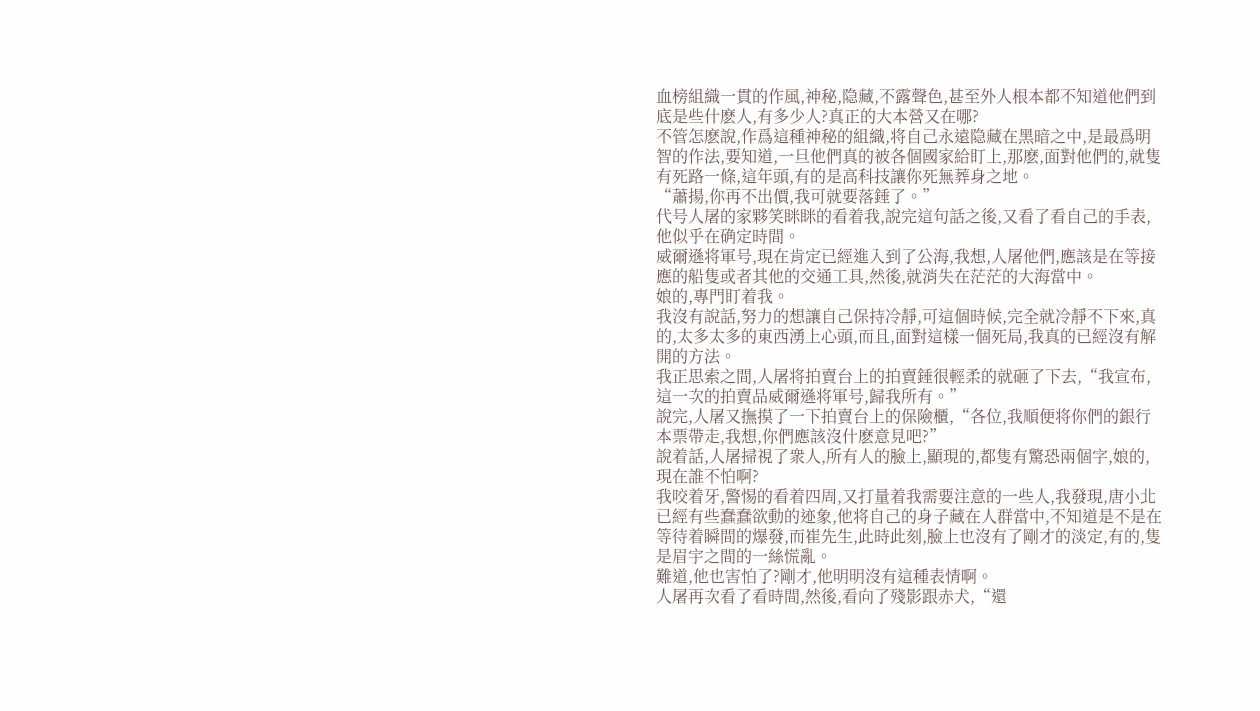血榜組織一貫的作風,神秘,隐藏,不露聲色,甚至外人根本都不知道他們到底是些什麽人,有多少人?真正的大本營又在哪?
不管怎麽說,作爲這種神秘的組織,将自己永遠隐藏在黑暗之中,是最爲明智的作法,要知道,一旦他們真的被各個國家給盯上,那麽,面對他們的,就隻有死路一條,這年頭,有的是高科技讓你死無葬身之地。
“蕭揚,你再不出價,我可就要落錘了。”
代号人屠的家夥笑眯眯的看着我,說完這句話之後,又看了看自己的手表,他似乎在确定時間。
威爾遜将軍号,現在肯定已經進入到了公海,我想,人屠他們,應該是在等接應的船隻或者其他的交通工具,然後,就消失在茫茫的大海當中。
娘的,專門盯着我。
我沒有說話,努力的想讓自己保持冷靜,可這個時候,完全就冷靜不下來,真的,太多太多的東西湧上心頭,而且,面對這樣一個死局,我真的已經沒有解開的方法。
我正思索之間,人屠将拍賣台上的拍賣錘很輕柔的就砸了下去,“我宣布,這一次的拍賣品威爾遜将軍号,歸我所有。”
說完,人屠又撫摸了一下拍賣台上的保險櫃,“各位,我順便将你們的銀行本票帶走,我想,你們應該沒什麽意見吧?”
說着話,人屠掃視了衆人,所有人的臉上,顯現的,都隻有驚恐兩個字,娘的,現在誰不怕啊?
我咬着牙,警惕的看着四周,又打量着我需要注意的一些人,我發現,唐小北已經有些蠢蠢欲動的迹象,他将自己的身子藏在人群當中,不知道是不是在等待着瞬間的爆發,而崔先生,此時此刻,臉上也沒有了剛才的淡定,有的,隻是眉宇之間的一絲慌亂。
難道,他也害怕了?剛才,他明明沒有這種表情啊。
人屠再次看了看時間,然後,看向了殘影跟赤犬,“還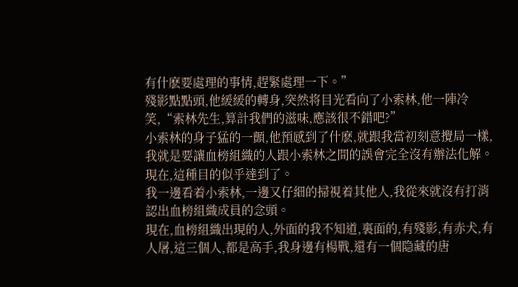有什麽要處理的事情,趕緊處理一下。”
殘影點點頭,他緩緩的轉身,突然将目光看向了小索林,他一陣冷笑,“索林先生,算計我們的滋味,應該很不錯吧?”
小索林的身子猛的一顫,他預感到了什麽,就跟我當初刻意攪局一樣,我就是要讓血榜組織的人跟小索林之間的誤會完全沒有辦法化解。
現在,這種目的似乎達到了。
我一邊看着小索林,一邊又仔細的掃視着其他人,我從來就沒有打消認出血榜組織成員的念頭。
現在,血榜組織出現的人,外面的我不知道,裏面的,有殘影,有赤犬,有人屠,這三個人,都是高手,我身邊有楊戰,還有一個隐藏的唐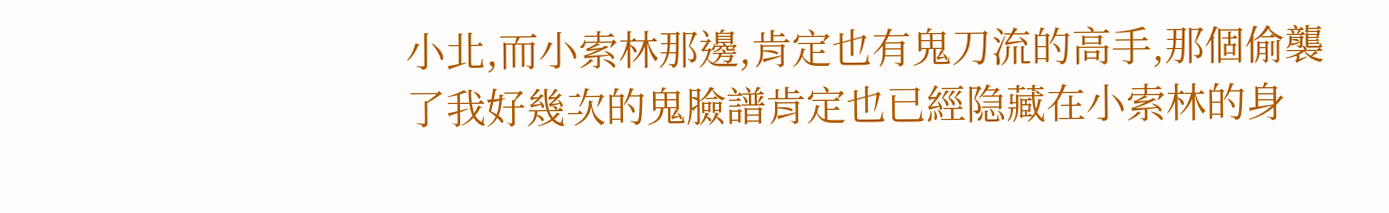小北,而小索林那邊,肯定也有鬼刀流的高手,那個偷襲了我好幾次的鬼臉譜肯定也已經隐藏在小索林的身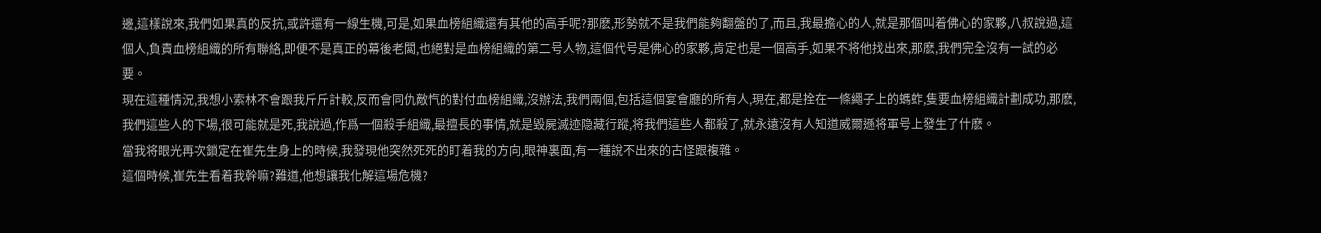邊,這樣說來,我們如果真的反抗,或許還有一線生機,可是,如果血榜組織還有其他的高手呢?那麽,形勢就不是我們能夠翻盤的了,而且,我最擔心的人,就是那個叫着佛心的家夥,八叔說過,這個人,負責血榜組織的所有聯絡,即便不是真正的幕後老闆,也絕對是血榜組織的第二号人物,這個代号是佛心的家夥,肯定也是一個高手,如果不将他找出來,那麽,我們完全沒有一試的必要。
現在這種情況,我想小索林不會跟我斤斤計較,反而會同仇敵忾的對付血榜組織,沒辦法,我們兩個,包括這個宴會廳的所有人,現在,都是拴在一條繩子上的螞蚱,隻要血榜組織計劃成功,那麽,我們這些人的下場,很可能就是死,我說過,作爲一個殺手組織,最擅長的事情,就是毀屍滅迹隐藏行蹤,将我們這些人都殺了,就永遠沒有人知道威爾遜将軍号上發生了什麽。
當我将眼光再次鎖定在崔先生身上的時候,我發現他突然死死的盯着我的方向,眼神裏面,有一種說不出來的古怪跟複雜。
這個時候,崔先生看着我幹嘛?難道,他想讓我化解這場危機?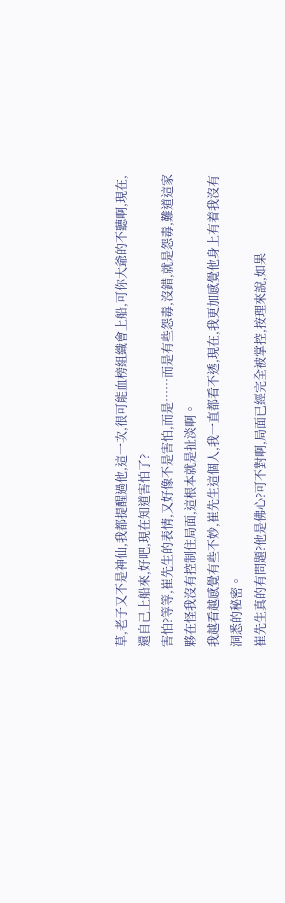草,老子又不是神仙,我都提醒過他,這一次,很可能血榜組織會上船,可你大爺的不聽啊,現在,還自己上船來,好吧,現在知道害怕了?
害怕?等等,崔先生的表情,又好像不是害怕,而是……而是有些怨毒,沒錯,就是怨毒,難道這家夥在怪我沒有控制住局面,這根本就是扯淡啊。
我越看越感覺有些不妙,崔先生這個人,我一直都看不透,現在,我更加感覺他身上有着我沒有洞悉的秘密。
崔先生真的有問題?他是佛心?可不對啊,局面已經完全被掌控,按理來說,如果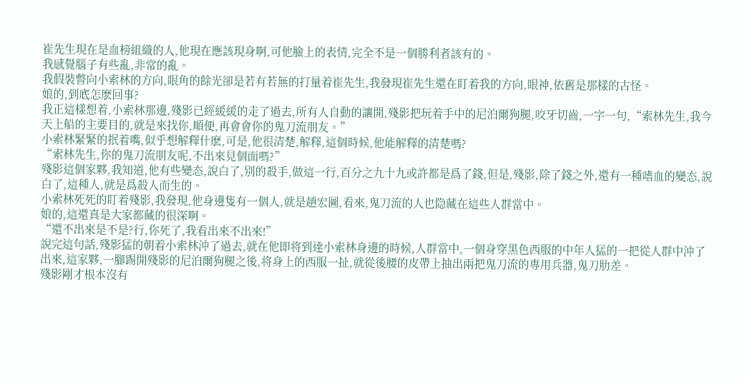崔先生現在是血榜組織的人,他現在應該現身啊,可他臉上的表情,完全不是一個勝利者該有的。
我感覺腦子有些亂,非常的亂。
我假裝瞥向小索林的方向,眼角的餘光卻是若有若無的打量着崔先生,我發現崔先生還在盯着我的方向,眼神,依舊是那樣的古怪。
娘的,到底怎麽回事?
我正這樣想着,小索林那邊,殘影已經緩緩的走了過去,所有人自動的讓開,殘影把玩着手中的尼泊爾狗腿,咬牙切齒,一字一句,“索林先生,我今天上船的主要目的,就是來找你,順便,再會會你的鬼刀流朋友。”
小索林緊緊的抿着嘴,似乎想解釋什麽,可是,他很清楚,解釋,這個時候,他能解釋的清楚嗎?
“索林先生,你的鬼刀流朋友呢,不出來見個面嗎?”
殘影這個家夥,我知道,他有些變态,說白了,别的殺手,做這一行,百分之九十九或許都是爲了錢,但是,殘影,除了錢之外,還有一種嗜血的變态,說白了,這種人,就是爲殺人而生的。
小索林死死的盯着殘影,我發現,他身邊隻有一個人,就是趙宏圖,看來,鬼刀流的人也隐藏在這些人群當中。
娘的,這還真是大家都藏的很深啊。
“還不出來是不是?行,你死了,我看出來不出來!”
說完這句話,殘影猛的朝着小索林沖了過去,就在他即将到達小索林身邊的時候,人群當中,一個身穿黑色西服的中年人猛的一把從人群中沖了出來,這家夥,一腳踢開殘影的尼泊爾狗腿之後,将身上的西服一扯,就從後腰的皮帶上抽出兩把鬼刀流的專用兵器,鬼刀肋差。
殘影剛才根本沒有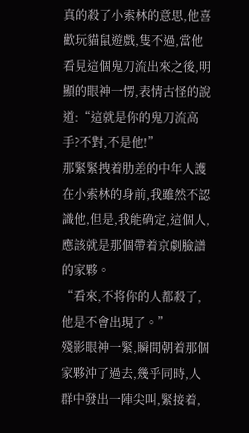真的殺了小索林的意思,他喜歡玩貓鼠遊戲,隻不過,當他看見這個鬼刀流出來之後,明顯的眼神一愣,表情古怪的說道:“這就是你的鬼刀流高手?不對,不是他!”
那緊緊拽着肋差的中年人護在小索林的身前,我雖然不認識他,但是,我能确定,這個人,應該就是那個帶着京劇臉譜的家夥。
“看來,不将你的人都殺了,他是不會出現了。”
殘影眼神一緊,瞬間朝着那個家夥沖了過去,幾乎同時,人群中發出一陣尖叫,緊接着,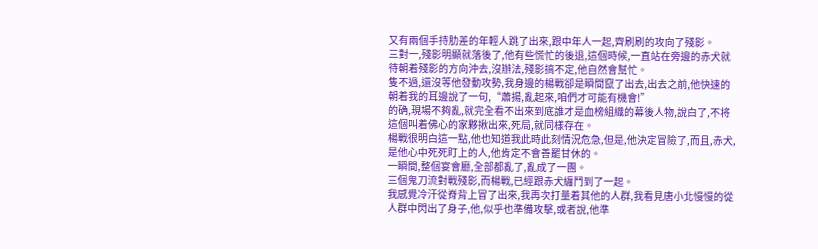又有兩個手持肋差的年輕人跳了出來,跟中年人一起,齊刷刷的攻向了殘影。
三對一,殘影明顯就落後了,他有些慌忙的後退,這個時候,一直站在旁邊的赤犬就待朝着殘影的方向沖去,沒辦法,殘影搞不定,他自然會幫忙。
隻不過,還沒等他發動攻勢,我身邊的楊戰卻是瞬間竄了出去,出去之前,他快速的朝着我的耳邊說了一句,“蕭揚,亂起來,咱們才可能有機會!”
的确,現場不夠亂,就完全看不出來到底誰才是血榜組織的幕後人物,說白了,不将這個叫着佛心的家夥揪出來,死局,就同樣存在。
楊戰很明白這一點,他也知道我此時此刻情況危急,但是,他決定冒險了,而且,赤犬,是他心中死死盯上的人,他肯定不會善罷甘休的。
一瞬間,整個宴會廳,全部都亂了,亂成了一團。
三個鬼刀流對戰殘影,而楊戰,已經跟赤犬纏鬥到了一起。
我感覺冷汗從脊背上冒了出來,我再次打量着其他的人群,我看見唐小北慢慢的從人群中閃出了身子,他,似乎也準備攻擊,或者說,他準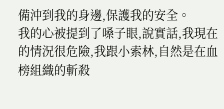備沖到我的身邊,保護我的安全。
我的心被提到了嗓子眼,說實話,我現在的情況很危險,我跟小索林,自然是在血榜組織的斬殺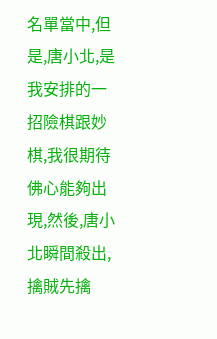名單當中,但是,唐小北,是我安排的一招險棋跟妙棋,我很期待佛心能夠出現,然後,唐小北瞬間殺出,擒賊先擒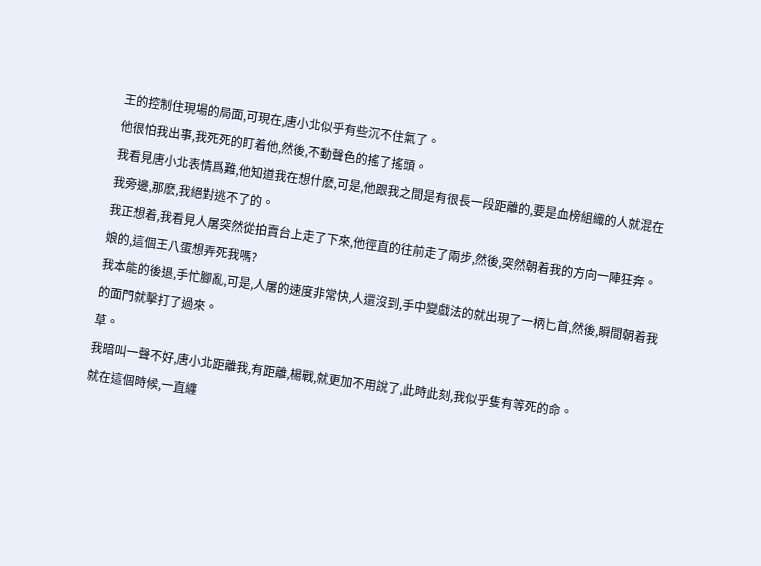王的控制住現場的局面,可現在,唐小北似乎有些沉不住氣了。
他很怕我出事,我死死的盯着他,然後,不動聲色的搖了搖頭。
我看見唐小北表情爲難,他知道我在想什麽,可是,他跟我之間是有很長一段距離的,要是血榜組織的人就混在我旁邊,那麽,我絕對逃不了的。
我正想着,我看見人屠突然從拍賣台上走了下來,他徑直的往前走了兩步,然後,突然朝着我的方向一陣狂奔。
娘的,這個王八蛋想弄死我嗎?
我本能的後退,手忙腳亂,可是,人屠的速度非常快,人還沒到,手中變戲法的就出現了一柄匕首,然後,瞬間朝着我的面門就擊打了過來。
草。
我暗叫一聲不好,唐小北距離我,有距離,楊戰,就更加不用說了,此時此刻,我似乎隻有等死的命。
就在這個時候,一直纏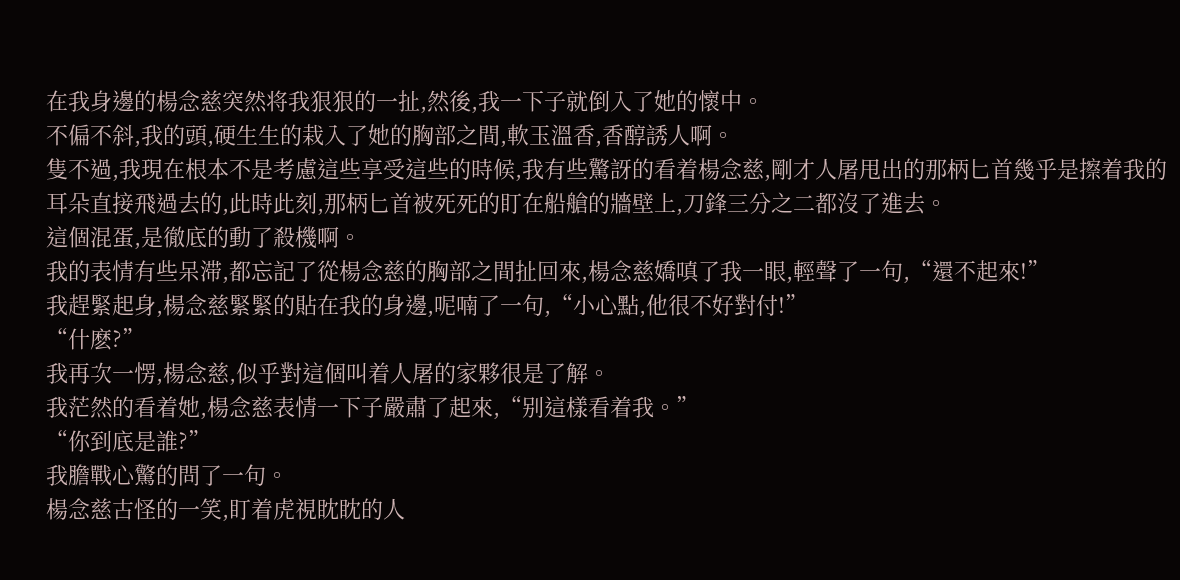在我身邊的楊念慈突然将我狠狠的一扯,然後,我一下子就倒入了她的懷中。
不偏不斜,我的頭,硬生生的栽入了她的胸部之間,軟玉溫香,香醇誘人啊。
隻不過,我現在根本不是考慮這些享受這些的時候,我有些驚訝的看着楊念慈,剛才人屠甩出的那柄匕首幾乎是擦着我的耳朵直接飛過去的,此時此刻,那柄匕首被死死的盯在船艙的牆壁上,刀鋒三分之二都沒了進去。
這個混蛋,是徹底的動了殺機啊。
我的表情有些呆滞,都忘記了從楊念慈的胸部之間扯回來,楊念慈嬌嗔了我一眼,輕聲了一句,“還不起來!”
我趕緊起身,楊念慈緊緊的貼在我的身邊,呢喃了一句,“小心點,他很不好對付!”
“什麽?”
我再次一愣,楊念慈,似乎對這個叫着人屠的家夥很是了解。
我茫然的看着她,楊念慈表情一下子嚴肅了起來,“别這樣看着我。”
“你到底是誰?”
我膽戰心驚的問了一句。
楊念慈古怪的一笑,盯着虎視眈眈的人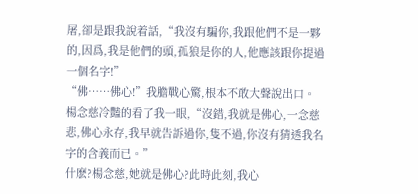屠,卻是跟我說着話,“我沒有騙你,我跟他們不是一夥的,因爲,我是他們的頭,孤狼是你的人,他應該跟你提過一個名字!”
“佛……佛心!”我膽戰心驚,根本不敢大聲說出口。
楊念慈冷豔的看了我一眼,“沒錯,我就是佛心,一念慈悲,佛心永存,我早就告訴過你,隻不過,你沒有猜透我名字的含義而已。”
什麽?楊念慈,她就是佛心?此時此刻,我心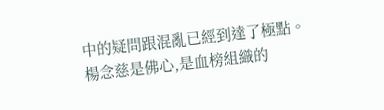中的疑問跟混亂已經到達了極點。
楊念慈是佛心,是血榜組織的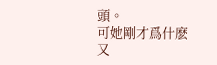頭。
可她剛才爲什麽又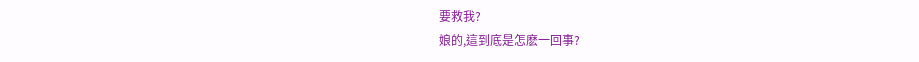要救我?
娘的,這到底是怎麽一回事?